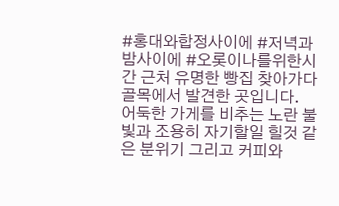#홍대와합정사이에 #저녁과밤사이에 #오롯이나를위한시간 근처 유명한 빵집 찾아가다 골목에서 발견한 곳입니다. 어둑한 가게를 비추는 노란 불빛과 조용히 자기할일 힐것 같은 분위기 그리고 커피와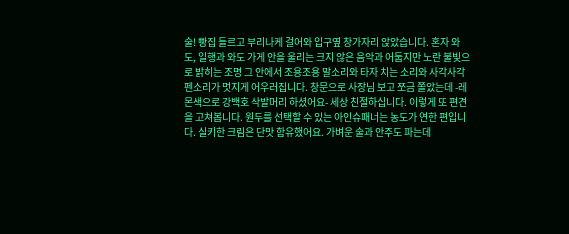술! 빵집 들르고 부리나케 걸어와 입구옆 창가자리 앉았습니다. 혼자 와도, 일행과 와도 가게 안을 울리는 크지 않은 음악과 어둡지만 노란 불빛으로 밝히는 조명 그 안에서 조용조용 말소리와 타자 치는 소리와 사각사각 펜소리가 멋지게 어우러집니다. 창문으로 사장님 보고 쪼금 쫄았는데 -레몬색으로 강백호 삭발머리 하셨어요- 세상 친절하십니다. 이렇게 또 편견을 고쳐봅니다. 원두를 선택할 수 있는 아인슈패너는 농도가 연한 편입니다. 실키한 크림은 단맛 함유했어요. 가벼운 술과 안주도 파는데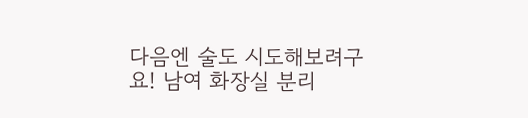다음엔 술도 시도해보려구요! 남여 화장실 분리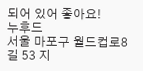되어 있어 좋아요!
누후드
서울 마포구 월드컵로8길 53 지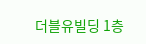더블유빌딩 1층